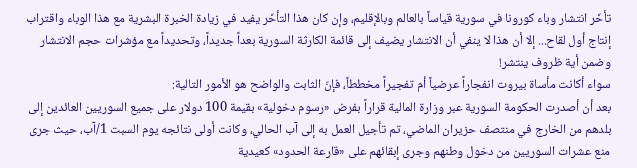تأخّر انتشار وباء كورونا في سورية قياساً بالعالم وبالإقليم، وإن كان هذا التأخّر يفيد في زيادة الخبرة البشرية مع هذا الوباء واقتراب إنتاج أول لقاح... إلا أن هذا لا ينفي أن الانتشار يضيف إلى قائمة الكارثة السورية بعداً جديداً، وتحديداً مع مؤشرات حجم الانتشار وضمن أية ظروف ينتشر!
سواء أكانت مأساة بيروت انفجاراً عرضياً أم تفجيراً مخططاً، فإنّ الثابت والواضح هو الأمور التالية:
بعد أن أصدرت الحكومة السورية عبر وزارة المالية قراراً بفرض «رسوم دخولية» بقيمة 100 دولار على جميع السوريين العائدين إلى بلدهم من الخارج في منتصف حزيران الماضي، تم تأجيل العمل به إلى آب الحالي، وكانت أولى نتائجه يوم السبت 1/آب، حيث جرى منع عشرات السوريين من دخول وطنهم وجرى إبقائهم على «قارعة الحدود» كعيدية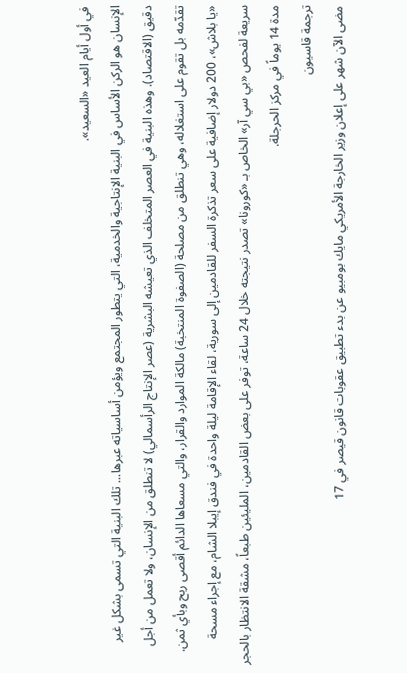في أول أيام العيد «السعيد».
الإنسان هو الركن الأساس في البنية الإنتاجية والخدمية، التي يتطور المجتمع ويؤمن أساسياته عبرها... تلك البنية التي تسمى بشكل غير دقيق (الاقتصاد). وهذه البنية في العصر المتخلف الذي تعيشه البشرية (عصر الإنتاج الرأسمالي) لا تنطلق من الإنسان، ولا تعمل من أجل تقدّمه بل تقوم على استغلاله، وهي تنطلق من مصلحة (الصفوة المنتخبة) مالكة الموارد والقرار، والتي مسعاها الدائم أقصى ربح وبأي ثمن.
«يا بلاش»، 200 دولار إضافية على سعر تذكرة السفر للقادمين إلى سورية، لقاء الإقامة ليلة واحدة في فندق إيبلا الشام، مع إجراء مسحة سريعة لفحص «بي سي آر» الخاص بـ «كورونا» تصدر نتيجته خلال 24 ساعة، توفر على بعض القادمين، المليئين طبعاً، مشقة الانتظار بالحجر مدة 14 يوماً في مركز الحرجلة.
ترجمة قاسيون
مضى الآن شهر على إعلان وزير الخارجة الأمريكي مايك بومبيو عن بدء تطبيق عقوبات قانون قيصر في 17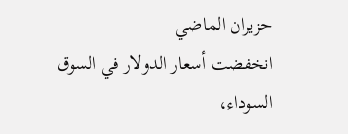حزيران الماضي
انخفضت أسعار الدولار في السوق السوداء،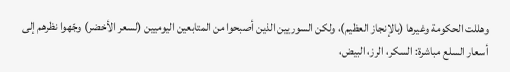وهللت الحكومة وغيرها (بالإنجاز العظيم)، ولكن السوريين الذين أصبحوا من المتابعين اليوميين (لسعر الأخضر) وجّهوا نظرهم إلى أسعار السلع مباشرة: السكر، الرز، البيض،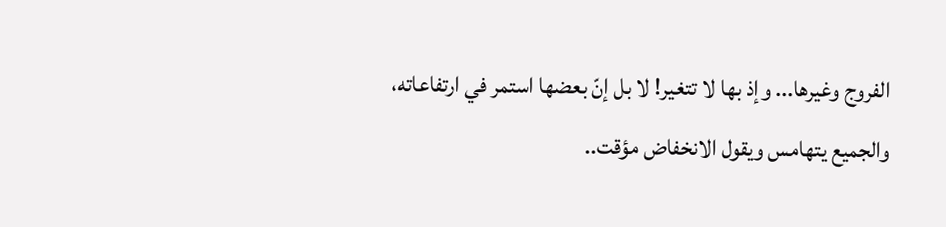الفروج وغيرها... وإذ بها لا تتغير! لا بل إنّ بعضها استمر في ارتفاعاته، والجميع يتهامس ويقول الانخفاض مؤقت..